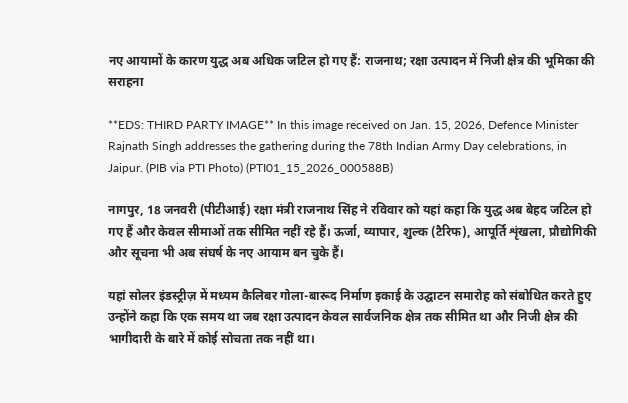नए आयामों के कारण युद्ध अब अधिक जटिल हो गए हैं: राजनाथ; रक्षा उत्पादन में निजी क्षेत्र की भूमिका की सराहना

**EDS: THIRD PARTY IMAGE** In this image received on Jan. 15, 2026, Defence Minister Rajnath Singh addresses the gathering during the 78th Indian Army Day celebrations, in Jaipur. (PIB via PTI Photo) (PTI01_15_2026_000588B)

नागपुर, 18 जनवरी (पीटीआई) रक्षा मंत्री राजनाथ सिंह ने रविवार को यहां कहा कि युद्ध अब बेहद जटिल हो गए हैं और केवल सीमाओं तक सीमित नहीं रहे हैं। ऊर्जा, व्यापार, शुल्क (टैरिफ), आपूर्ति शृंखला, प्रौद्योगिकी और सूचना भी अब संघर्ष के नए आयाम बन चुके हैं।

यहां सोलर इंडस्ट्रीज़ में मध्यम कैलिबर गोला-बारूद निर्माण इकाई के उद्घाटन समारोह को संबोधित करते हुए उन्होंने कहा कि एक समय था जब रक्षा उत्पादन केवल सार्वजनिक क्षेत्र तक सीमित था और निजी क्षेत्र की भागीदारी के बारे में कोई सोचता तक नहीं था।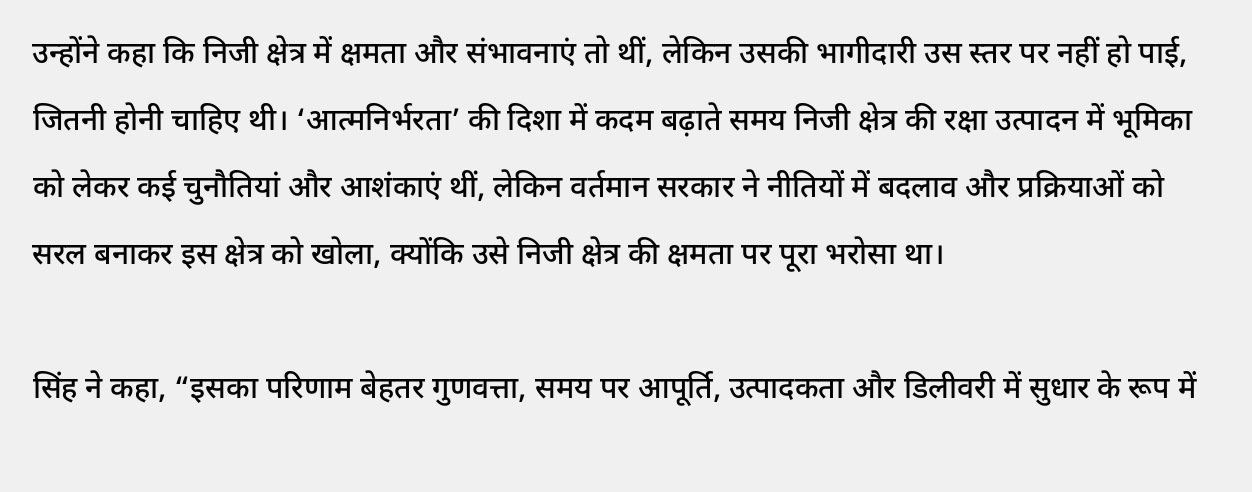उन्होंने कहा कि निजी क्षेत्र में क्षमता और संभावनाएं तो थीं, लेकिन उसकी भागीदारी उस स्तर पर नहीं हो पाई, जितनी होनी चाहिए थी। ‘आत्मनिर्भरता’ की दिशा में कदम बढ़ाते समय निजी क्षेत्र की रक्षा उत्पादन में भूमिका को लेकर कई चुनौतियां और आशंकाएं थीं, लेकिन वर्तमान सरकार ने नीतियों में बदलाव और प्रक्रियाओं को सरल बनाकर इस क्षेत्र को खोला, क्योंकि उसे निजी क्षेत्र की क्षमता पर पूरा भरोसा था।

सिंह ने कहा, “इसका परिणाम बेहतर गुणवत्ता, समय पर आपूर्ति, उत्पादकता और डिलीवरी में सुधार के रूप में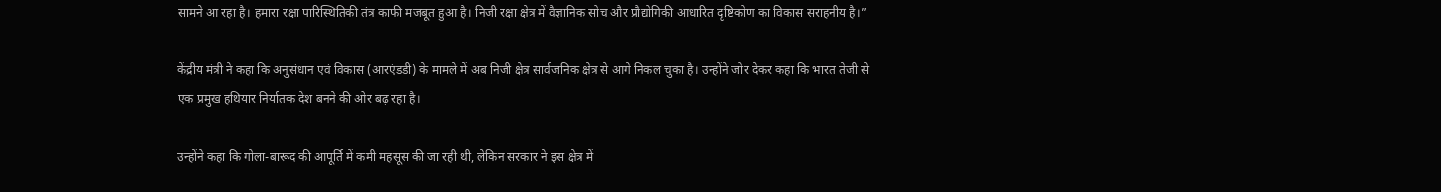सामने आ रहा है। हमारा रक्षा पारिस्थितिकी तंत्र काफी मजबूत हुआ है। निजी रक्षा क्षेत्र में वैज्ञानिक सोच और प्रौद्योगिकी आधारित दृष्टिकोण का विकास सराहनीय है।”

केंद्रीय मंत्री ने कहा कि अनुसंधान एवं विकास (आरएंडडी) के मामले में अब निजी क्षेत्र सार्वजनिक क्षेत्र से आगे निकल चुका है। उन्होंने जोर देकर कहा कि भारत तेजी से एक प्रमुख हथियार निर्यातक देश बनने की ओर बढ़ रहा है।

उन्होंने कहा कि गोला-बारूद की आपूर्ति में कमी महसूस की जा रही थी, लेकिन सरकार ने इस क्षेत्र में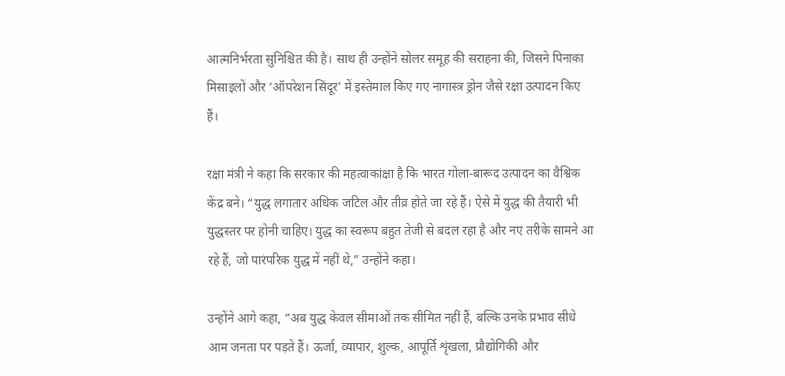आत्मनिर्भरता सुनिश्चित की है। साथ ही उन्होंने सोलर समूह की सराहना की, जिसने पिनाका मिसाइलों और ‘ऑपरेशन सिंदूर’ में इस्तेमाल किए गए नागास्त्र ड्रोन जैसे रक्षा उत्पादन किए हैं।

रक्षा मंत्री ने कहा कि सरकार की महत्वाकांक्षा है कि भारत गोला-बारूद उत्पादन का वैश्विक केंद्र बने। “युद्ध लगातार अधिक जटिल और तीव्र होते जा रहे हैं। ऐसे में युद्ध की तैयारी भी युद्धस्तर पर होनी चाहिए। युद्ध का स्वरूप बहुत तेजी से बदल रहा है और नए तरीके सामने आ रहे हैं, जो पारंपरिक युद्ध में नहीं थे,” उन्होंने कहा।

उन्होंने आगे कहा, “अब युद्ध केवल सीमाओं तक सीमित नहीं हैं, बल्कि उनके प्रभाव सीधे आम जनता पर पड़ते हैं। ऊर्जा, व्यापार, शुल्क, आपूर्ति शृंखला, प्रौद्योगिकी और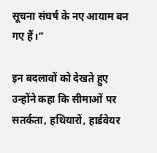सूचना संघर्ष के नए आयाम बन गए हैं।”

इन बदलावों को देखते हुए उन्होंने कहा कि सीमाओं पर सतर्कता, हथियारों, हार्डवेयर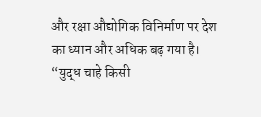और रक्षा औद्योगिक विनिर्माण पर देश का ध्यान और अधिक बढ़ गया है। “युद्ध चाहे किसी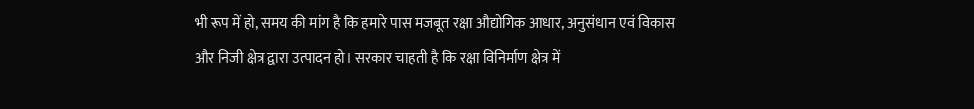भी रूप में हो, समय की मांग है कि हमारे पास मजबूत रक्षा औद्योगिक आधार, अनुसंधान एवं विकास और निजी क्षेत्र द्वारा उत्पादन हो। सरकार चाहती है कि रक्षा विनिर्माण क्षेत्र में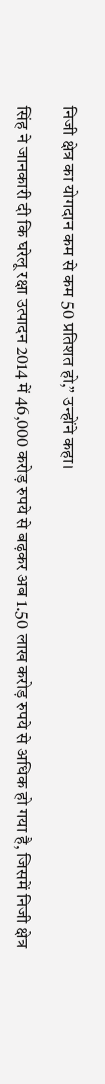निजी क्षेत्र का योगदान कम से कम 50 प्रतिशत हो,” उन्होंने कहा।

सिंह ने जानकारी दी कि घरेलू रक्षा उत्पादन 2014 में 46,000 करोड़ रुपये से बढ़कर अब 1.50 लाख करोड़ रुपये से अधिक हो गया है, जिसमें निजी क्षेत्र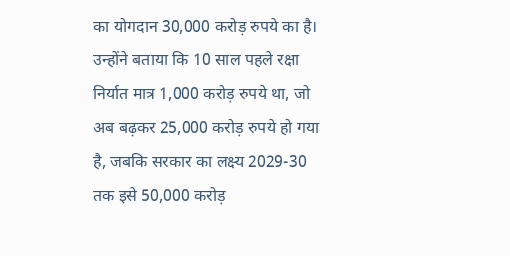का योगदान 30,000 करोड़ रुपये का है। उन्होंने बताया कि 10 साल पहले रक्षा निर्यात मात्र 1,000 करोड़ रुपये था, जो अब बढ़कर 25,000 करोड़ रुपये हो गया है, जबकि सरकार का लक्ष्य 2029-30 तक इसे 50,000 करोड़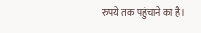रुपये तक पहुंचाने का है।